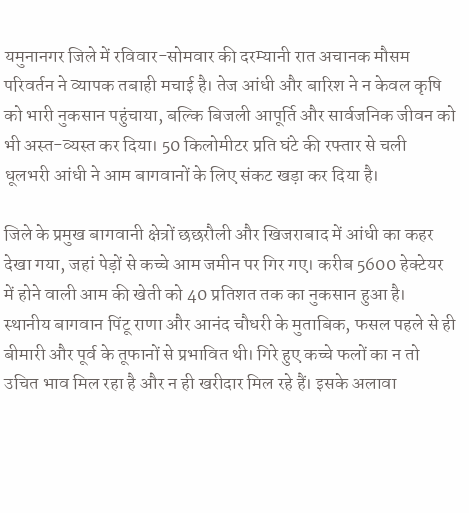यमुनानगर जिले में रविवार-सोमवार की दरम्यानी रात अचानक मौसम परिवर्तन ने व्यापक तबाही मचाई है। तेज आंधी और बारिश ने न केवल कृषि को भारी नुकसान पहुंचाया, बल्कि बिजली आपूर्ति और सार्वजनिक जीवन को भी अस्त-व्यस्त कर दिया। 50 किलोमीटर प्रति घंटे की रफ्तार से चली धूलभरी आंधी ने आम बागवानों के लिए संकट खड़ा कर दिया है।

जिले के प्रमुख बागवानी क्षेत्रों छछरौली और खिजराबाद में आंधी का कहर देखा गया, जहां पेड़ों से कच्चे आम जमीन पर गिर गए। करीब 5600 हेक्टेयर में होने वाली आम की खेती को 40 प्रतिशत तक का नुकसान हुआ है। स्थानीय बागवान पिंटू राणा और आनंद चौधरी के मुताबिक, फसल पहले से ही बीमारी और पूर्व के तूफानों से प्रभावित थी। गिरे हुए कच्चे फलों का न तो उचित भाव मिल रहा है और न ही खरीदार मिल रहे हैं। इसके अलावा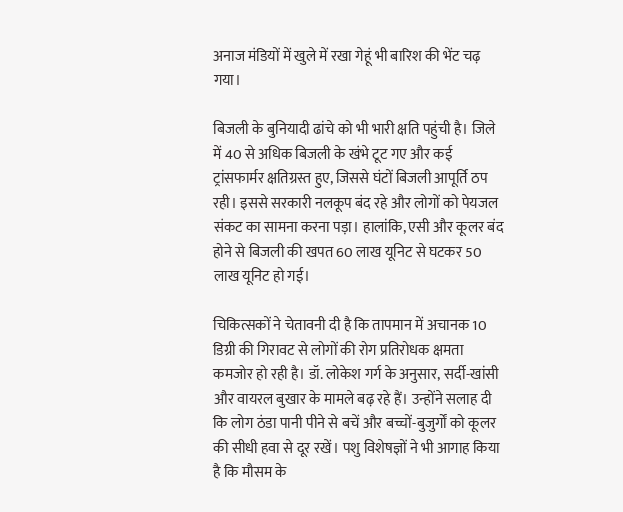अनाज मंडियों में खुले में रखा गेहूं भी बारिश की भेंट चढ़ गया।

बिजली के बुनियादी ढांचे को भी भारी क्षति पहुंची है। जिले में 40 से अधिक बिजली के खंभे टूट गए और कई ट्रांसफार्मर क्षतिग्रस्त हुए, जिससे घंटों बिजली आपूर्ति ठप रही। इससे सरकारी नलकूप बंद रहे और लोगों को पेयजल संकट का सामना करना पड़ा। हालांकि, एसी और कूलर बंद होने से बिजली की खपत 60 लाख यूनिट से घटकर 50 लाख यूनिट हो गई।

चिकित्सकों ने चेतावनी दी है कि तापमान में अचानक 10 डिग्री की गिरावट से लोगों की रोग प्रतिरोधक क्षमता कमजोर हो रही है। डॉ. लोकेश गर्ग के अनुसार, सर्दी-खांसी और वायरल बुखार के मामले बढ़ रहे हैं। उन्होंने सलाह दी कि लोग ठंडा पानी पीने से बचें और बच्चों-बुजुर्गों को कूलर की सीधी हवा से दूर रखें। पशु विशेषज्ञों ने भी आगाह किया है कि मौसम के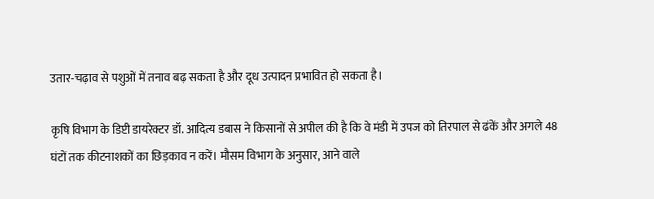उतार-चढ़ाव से पशुओं में तनाव बढ़ सकता है और दूध उत्पादन प्रभावित हो सकता है।

कृषि विभाग के डिप्टी डायरेक्टर डॉ. आदित्य डबास ने किसानों से अपील की है कि वे मंडी में उपज को तिरपाल से ढंकें और अगले 48 घंटों तक कीटनाशकों का छिड़काव न करें। मौसम विभाग के अनुसार, आने वाले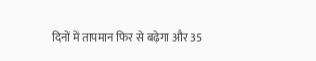दिनों में तापमान फिर से बढ़ेगा और 35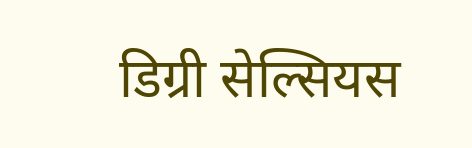डिग्री सेल्सियस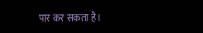पार कर सकता है।